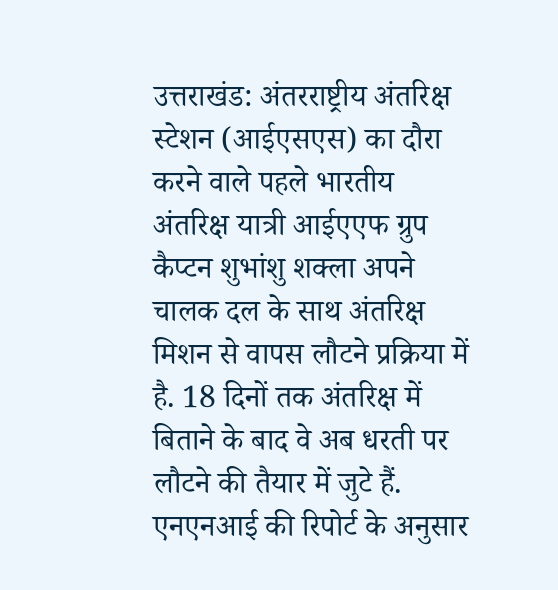उत्तराखंड: अंतरराष्ट्रीय अंतरिक्ष स्टेशन (आईएसएस) का दौरा करने वाले पहले भारतीय अंतरिक्ष यात्री आईएएफ ग्रुप कैप्टन शुभांशु शक्ला अपने चालक दल के साथ अंतरिक्ष मिशन से वापस लौटने प्रक्रिया में है. 18 दिनों तक अंतरिक्ष में बिताने के बाद वे अब धरती पर लौटने की तैयार में जुटे हैं.
एनएनआई की रिपोर्ट के अनुसार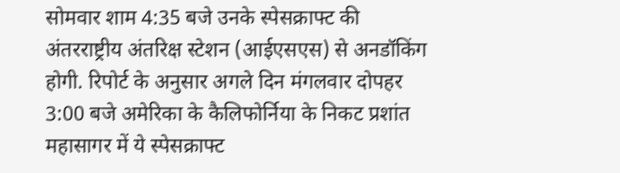सोमवार शाम 4:35 बजे उनके स्पेसक्राफ्ट की अंतरराष्ट्रीय अंतरिक्ष स्टेशन (आईएसएस) से अनडॉकिंग होगी. रिपोर्ट के अनुसार अगले दिन मंगलवार दोपहर 3:00 बजे अमेरिका के कैलिफोर्निया के निकट प्रशांत महासागर में ये स्पेसक्राफ्ट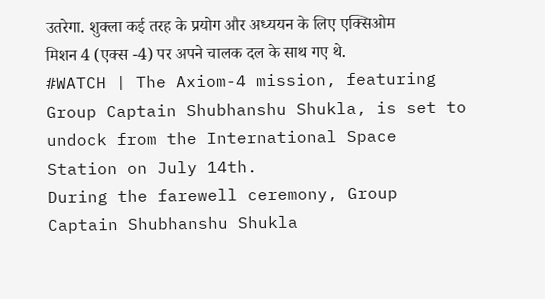उतरेगा. शुक्ला कई तरह के प्रयोग और अध्ययन के लिए एक्सिओम मिशन 4 (एक्स -4) पर अपने चालक दल के साथ गए थे.
#WATCH | The Axiom-4 mission, featuring Group Captain Shubhanshu Shukla, is set to undock from the International Space Station on July 14th.
During the farewell ceremony, Group Captain Shubhanshu Shukla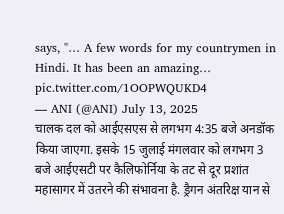says, "… A few words for my countrymen in Hindi. It has been an amazing… pic.twitter.com/1OOPWQUKD4
— ANI (@ANI) July 13, 2025
चालक दल को आईएसएस से लगभग 4:35 बजे अनडॉक किया जाएगा. इसके 15 जुलाई मंगलवार को लगभग 3 बजे आईएसटी पर कैलिफोर्निया के तट से दूर प्रशांत महासागर में उतरने की संभावना है. ड्रैगन अंतरिक्ष यान से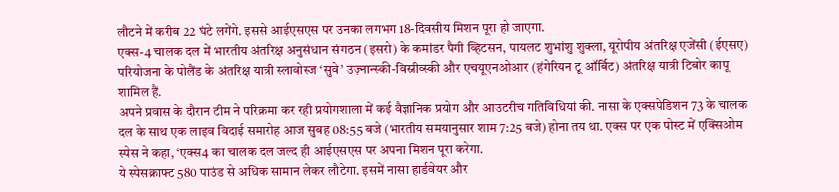लौटने में करीब 22 घंटे लगेंगे. इससे आईएसएस पर उनका लगभग 18-दिवसीय मिशन पूरा हो जाएगा.
एक्स-4 चालक दल में भारतीय अंतरिक्ष अनुसंधान संगठन (इसरो) के कमांडर पैगी व्हिटसन, पायलट शुभांशु शुक्ला, यूरोपीय अंतरिक्ष एजेंसी (ईएसए) परियोजना के पोलैंड के अंतरिक्ष यात्री स्लावोस्ज ‘सुवे’ उज़्नान्स्की-विस्नीव्स्की और एचयूएनओआर (हंगेरियन टू ऑर्बिट) अंतरिक्ष यात्री टिबोर कापू शामिल हैं.
अपने प्रवास के दौरान टीम ने परिक्रमा कर रही प्रयोगशाला में कई वैज्ञानिक प्रयोग और आउटरीच गतिविधियां की. नासा के एक्सपेडिशन 73 के चालक दल के साथ एक लाइव विदाई समारोह आज सुबह 08:55 बजे (भारतीय समयानुसार शाम 7:25 बजे) होना तय था. एक्स पर एक पोस्ट में एक्सिओम स्पेस ने कहा, ‘एक्स4 का चालक दल जल्द ही आईएसएस पर अपना मिशन पूरा करेगा.
ये स्पेसक्राफ्ट 580 पाउंड से अधिक सामान लेकर लौटेगा. इसमें नासा हार्डवेयर और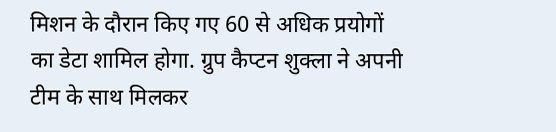मिशन के दौरान किए गए 60 से अधिक प्रयोगों का डेटा शामिल होगा. ग्रुप कैप्टन शुक्ला ने अपनी टीम के साथ मिलकर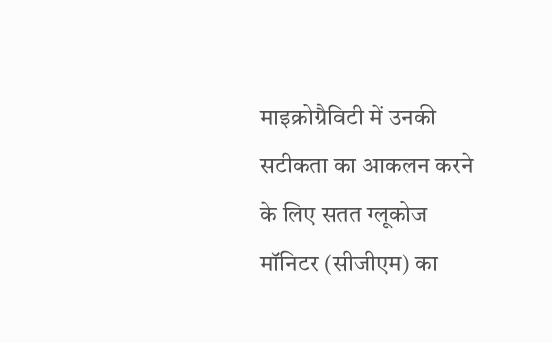माइक्रोग्रैविटी में उनकी सटीकता का आकलन करने के लिए सतत ग्लूकोज मॉनिटर (सीजीएम) का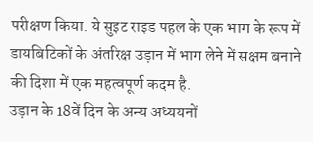परीक्षण किया. ये सुइट राइड पहल के एक भाग के रूप में डायबिटिकों के अंतरिक्ष उड़ान में भाग लेने में सक्षम बनाने की दिशा में एक महत्वपूर्ण कदम है.
उड़ान के 18वें दिन के अन्य अध्ययनों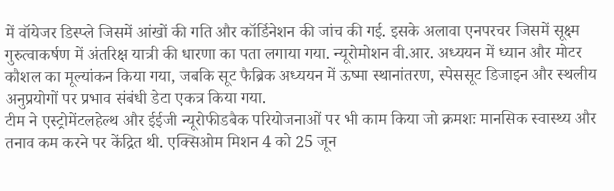में वॉयेजर डिस्प्ले जिसमें आंखों की गति और कॉर्डिनेशन की जांच की गई. इसके अलावा एनपरचर जिसमें सूक्ष्म गुरुत्वाकर्षण में अंतरिक्ष यात्री की धारणा का पता लगाया गया. न्यूरोमोशन वी.आर. अध्ययन में ध्यान और मोटर कौशल का मूल्यांकन किया गया, जबकि सूट फैब्रिक अध्ययन में ऊष्मा स्थानांतरण, स्पेससूट डिजाइन और स्थलीय अनुप्रयोगों पर प्रभाव संबंधी डेटा एकत्र किया गया.
टीम ने एस्ट्रोमेंटलहेल्थ और ईईजी न्यूरोफीडबैक परियोजनाओं पर भी काम किया जो क्रमशः मानसिक स्वास्थ्य और तनाव कम करने पर केंद्रित थी. एक्सिओम मिशन 4 को 25 जून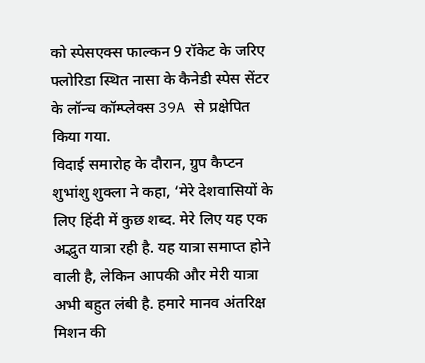को स्पेसएक्स फाल्कन 9 रॉकेट के जरिए फ्लोरिडा स्थित नासा के कैनेडी स्पेस सेंटर के लॉन्च कॉम्प्लेक्स 39A से प्रक्षेपित किया गया.
विदाई समारोह के दौरान, ग्रुप कैप्टन शुभांशु शुक्ला ने कहा, ‘मेरे देशवासियों के लिए हिंदी में कुछ शब्द. मेरे लिए यह एक अद्भुत यात्रा रही है. यह यात्रा समाप्त होने वाली है, लेकिन आपकी और मेरी यात्रा अभी बहुत लंबी है. हमारे मानव अंतरिक्ष मिशन की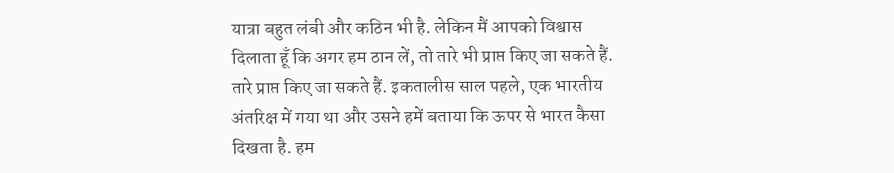यात्रा बहुत लंबी और कठिन भी है. लेकिन मैं आपको विश्वास दिलाता हूँ कि अगर हम ठान लें, तो तारे भी प्राप्त किए जा सकते हैं.
तारे प्राप्त किए जा सकते हैं. इकतालीस साल पहले, एक भारतीय अंतरिक्ष में गया था और उसने हमें बताया कि ऊपर से भारत कैसा दिखता है. हम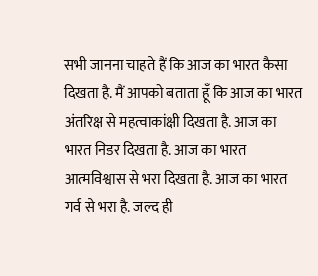सभी जानना चाहते हैं कि आज का भारत कैसा दिखता है. मैं आपको बताता हूँ कि आज का भारत अंतरिक्ष से महत्वाकांक्षी दिखता है. आज का भारत निडर दिखता है. आज का भारत आत्मविश्वास से भरा दिखता है. आज का भारत गर्व से भरा है. जल्द ही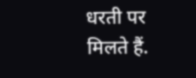धरती पर मिलते हैं.